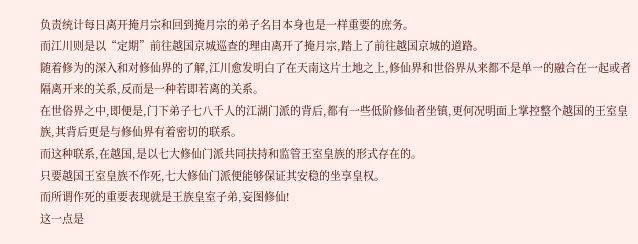负责统计每日离开掩月宗和回到掩月宗的弟子名目本身也是一样重要的庶务。
而江川则是以“定期”前往越国京城巡查的理由离开了掩月宗,踏上了前往越国京城的道路。
随着修为的深入和对修仙界的了解,江川愈发明白了在天南这片土地之上,修仙界和世俗界从来都不是单一的融合在一起或者隔离开来的关系,反而是一种若即若离的关系。
在世俗界之中,即便是,门下弟子七八千人的江湖门派的背后,都有一些低阶修仙者坐镇,更何况明面上掌控整个越国的王室皇族,其背后更是与修仙界有着密切的联系。
而这种联系,在越国,是以七大修仙门派共同扶持和监管王室皇族的形式存在的。
只要越国王室皇族不作死,七大修仙门派便能够保证其安稳的坐享皇权。
而所谓作死的重要表现就是王族皇室子弟,妄图修仙!
这一点是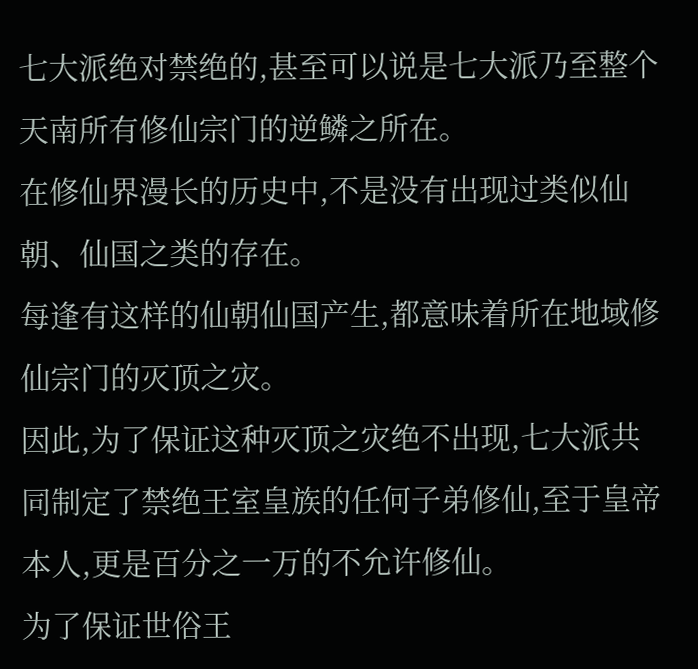七大派绝对禁绝的,甚至可以说是七大派乃至整个天南所有修仙宗门的逆鳞之所在。
在修仙界漫长的历史中,不是没有出现过类似仙朝、仙国之类的存在。
每逢有这样的仙朝仙国产生,都意味着所在地域修仙宗门的灭顶之灾。
因此,为了保证这种灭顶之灾绝不出现,七大派共同制定了禁绝王室皇族的任何子弟修仙,至于皇帝本人,更是百分之一万的不允许修仙。
为了保证世俗王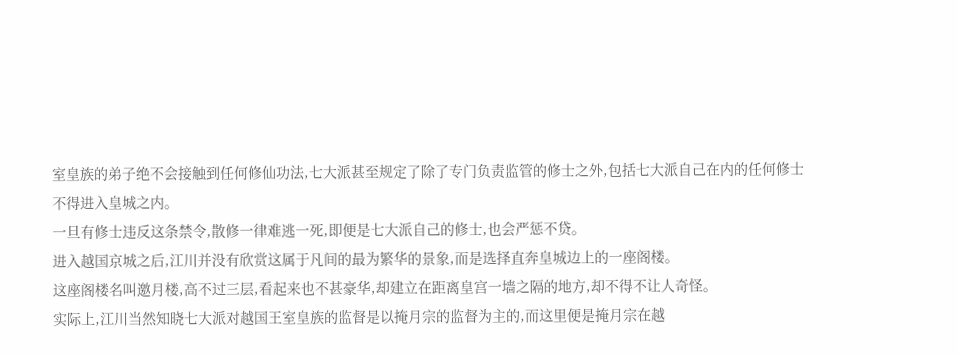室皇族的弟子绝不会接触到任何修仙功法,七大派甚至规定了除了专门负责监管的修士之外,包括七大派自己在内的任何修士不得进入皇城之内。
一旦有修士违反这条禁令,散修一律难逃一死,即便是七大派自己的修士,也会严惩不贷。
进入越国京城之后,江川并没有欣赏这属于凡间的最为繁华的景象,而是选择直奔皇城边上的一座阁楼。
这座阁楼名叫邀月楼,高不过三层,看起来也不甚豪华,却建立在距离皇宫一墙之隔的地方,却不得不让人奇怪。
实际上,江川当然知晓七大派对越国王室皇族的监督是以掩月宗的监督为主的,而这里便是掩月宗在越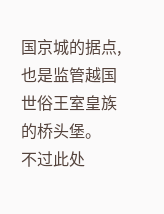国京城的据点,也是监管越国世俗王室皇族的桥头堡。
不过此处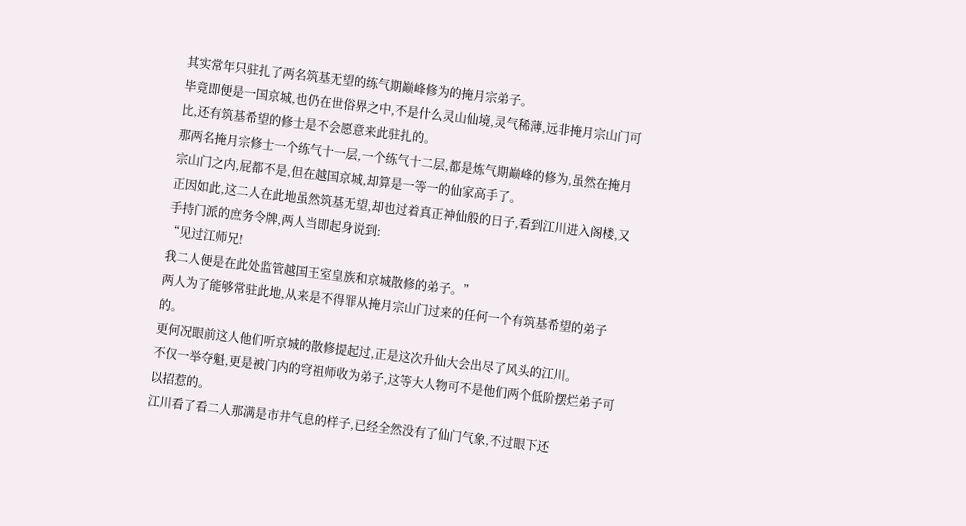其实常年只驻扎了两名筑基无望的练气期巅峰修为的掩月宗弟子。
毕竟即便是一国京城,也仍在世俗界之中,不是什么灵山仙境,灵气稀薄,远非掩月宗山门可比,还有筑基希望的修士是不会愿意来此驻扎的。
那两名掩月宗修士一个练气十一层,一个练气十二层,都是炼气期巅峰的修为,虽然在掩月宗山门之内,屁都不是,但在越国京城,却算是一等一的仙家高手了。
正因如此,这二人在此地虽然筑基无望,却也过着真正神仙般的日子,看到江川进入阁楼,又手持门派的庶务令牌,两人当即起身说到:
“见过江师兄!
我二人便是在此处监管越国王室皇族和京城散修的弟子。”
两人为了能够常驻此地,从来是不得罪从掩月宗山门过来的任何一个有筑基希望的弟子的。
更何况眼前这人他们听京城的散修提起过,正是这次升仙大会出尽了风头的江川。
不仅一举夺魁,更是被门内的穹祖师收为弟子,这等大人物可不是他们两个低阶摆烂弟子可以招惹的。
江川看了看二人那满是市井气息的样子,已经全然没有了仙门气象,不过眼下还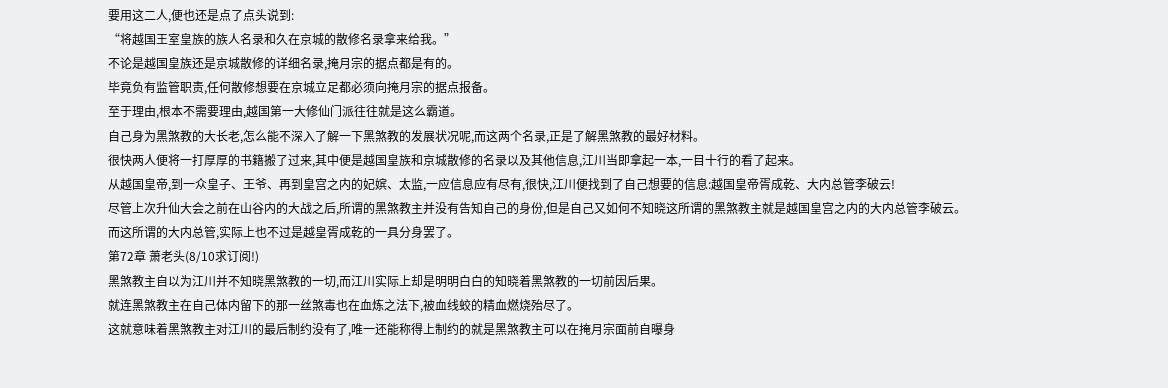要用这二人,便也还是点了点头说到:
“将越国王室皇族的族人名录和久在京城的散修名录拿来给我。”
不论是越国皇族还是京城散修的详细名录,掩月宗的据点都是有的。
毕竟负有监管职责,任何散修想要在京城立足都必须向掩月宗的据点报备。
至于理由,根本不需要理由,越国第一大修仙门派往往就是这么霸道。
自己身为黑煞教的大长老,怎么能不深入了解一下黑煞教的发展状况呢,而这两个名录,正是了解黑煞教的最好材料。
很快两人便将一打厚厚的书籍搬了过来,其中便是越国皇族和京城散修的名录以及其他信息,江川当即拿起一本,一目十行的看了起来。
从越国皇帝,到一众皇子、王爷、再到皇宫之内的妃嫔、太监,一应信息应有尽有,很快,江川便找到了自己想要的信息:越国皇帝胥成乾、大内总管李破云!
尽管上次升仙大会之前在山谷内的大战之后,所谓的黑煞教主并没有告知自己的身份,但是自己又如何不知晓这所谓的黑煞教主就是越国皇宫之内的大内总管李破云。
而这所谓的大内总管,实际上也不过是越皇胥成乾的一具分身罢了。
第72章 萧老头(8/10求订阅!)
黑煞教主自以为江川并不知晓黑煞教的一切,而江川实际上却是明明白白的知晓着黑煞教的一切前因后果。
就连黑煞教主在自己体内留下的那一丝煞毒也在血炼之法下,被血线蛟的精血燃烧殆尽了。
这就意味着黑煞教主对江川的最后制约没有了,唯一还能称得上制约的就是黑煞教主可以在掩月宗面前自曝身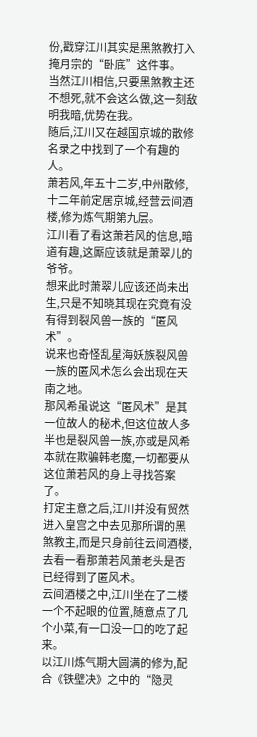份,戳穿江川其实是黑煞教打入掩月宗的“卧底”这件事。
当然江川相信,只要黑煞教主还不想死,就不会这么做,这一刻敌明我暗,优势在我。
随后,江川又在越国京城的散修名录之中找到了一个有趣的人。
萧若风,年五十二岁,中州散修,十二年前定居京城,经营云间酒楼,修为炼气期第九层。
江川看了看这萧若风的信息,暗道有趣,这厮应该就是萧翠儿的爷爷。
想来此时萧翠儿应该还尚未出生,只是不知晓其现在究竟有没有得到裂风兽一族的“匿风术”。
说来也奇怪乱星海妖族裂风兽一族的匿风术怎么会出现在天南之地。
那风希虽说这“匿风术”是其一位故人的秘术,但这位故人多半也是裂风兽一族,亦或是风希本就在欺骗韩老魔,一切都要从这位萧若风的身上寻找答案了。
打定主意之后,江川并没有贸然进入皇宫之中去见那所谓的黑煞教主,而是只身前往云间酒楼,去看一看那萧若风萧老头是否已经得到了匿风术。
云间酒楼之中,江川坐在了二楼一个不起眼的位置,随意点了几个小菜,有一口没一口的吃了起来。
以江川炼气期大圆满的修为,配合《铁壁决》之中的“隐灵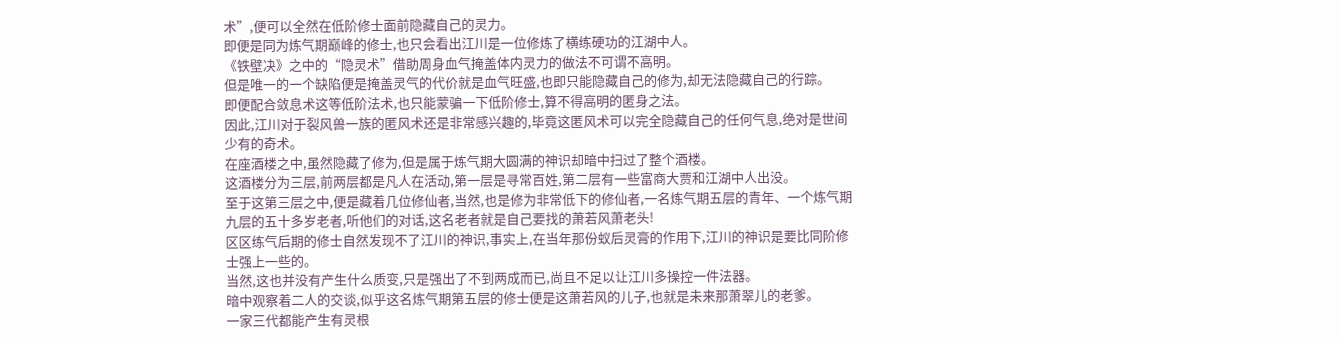术”,便可以全然在低阶修士面前隐藏自己的灵力。
即便是同为炼气期巅峰的修士,也只会看出江川是一位修炼了横练硬功的江湖中人。
《铁壁决》之中的“隐灵术”借助周身血气掩盖体内灵力的做法不可谓不高明。
但是唯一的一个缺陷便是掩盖灵气的代价就是血气旺盛,也即只能隐藏自己的修为,却无法隐藏自己的行踪。
即便配合敛息术这等低阶法术,也只能蒙骗一下低阶修士,算不得高明的匿身之法。
因此,江川对于裂风兽一族的匿风术还是非常感兴趣的,毕竟这匿风术可以完全隐藏自己的任何气息,绝对是世间少有的奇术。
在座酒楼之中,虽然隐藏了修为,但是属于炼气期大圆满的神识却暗中扫过了整个酒楼。
这酒楼分为三层,前两层都是凡人在活动,第一层是寻常百姓,第二层有一些富商大贾和江湖中人出没。
至于这第三层之中,便是藏着几位修仙者,当然,也是修为非常低下的修仙者,一名炼气期五层的青年、一个炼气期九层的五十多岁老者,听他们的对话,这名老者就是自己要找的萧若风萧老头!
区区练气后期的修士自然发现不了江川的神识,事实上,在当年那份蚁后灵膏的作用下,江川的神识是要比同阶修士强上一些的。
当然,这也并没有产生什么质变,只是强出了不到两成而已,尚且不足以让江川多操控一件法器。
暗中观察着二人的交谈,似乎这名炼气期第五层的修士便是这萧若风的儿子,也就是未来那萧翠儿的老爹。
一家三代都能产生有灵根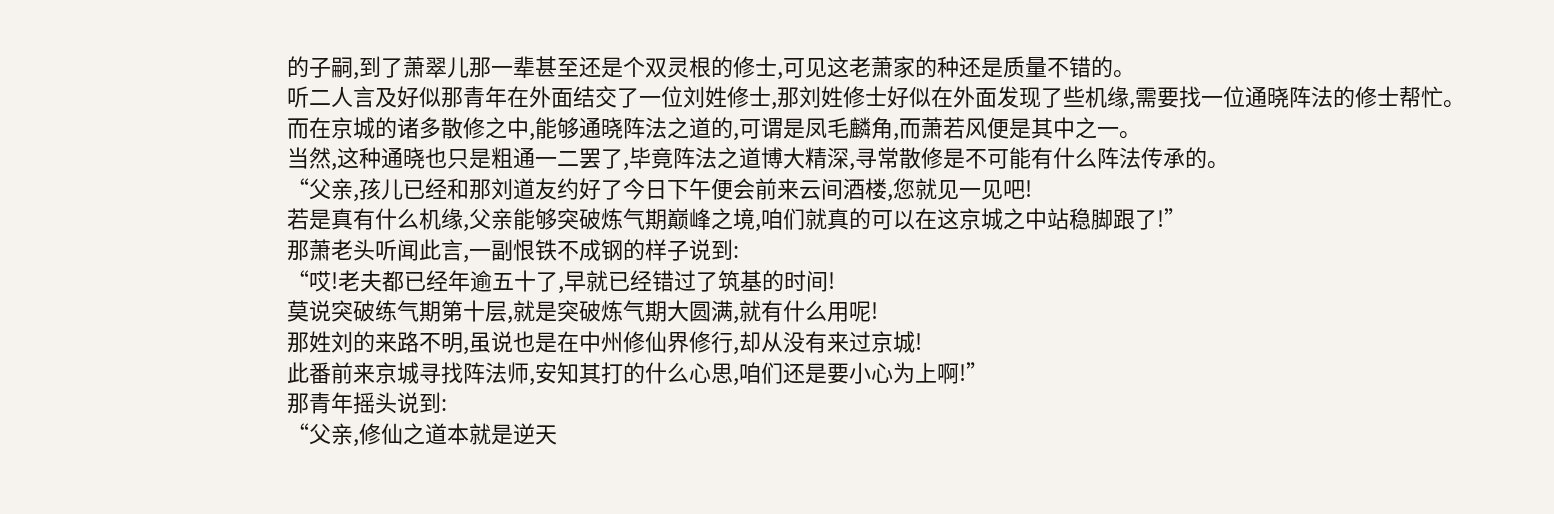的子嗣,到了萧翠儿那一辈甚至还是个双灵根的修士,可见这老萧家的种还是质量不错的。
听二人言及好似那青年在外面结交了一位刘姓修士,那刘姓修士好似在外面发现了些机缘,需要找一位通晓阵法的修士帮忙。
而在京城的诸多散修之中,能够通晓阵法之道的,可谓是凤毛麟角,而萧若风便是其中之一。
当然,这种通晓也只是粗通一二罢了,毕竟阵法之道博大精深,寻常散修是不可能有什么阵法传承的。
“父亲,孩儿已经和那刘道友约好了今日下午便会前来云间酒楼,您就见一见吧!
若是真有什么机缘,父亲能够突破炼气期巅峰之境,咱们就真的可以在这京城之中站稳脚跟了!”
那萧老头听闻此言,一副恨铁不成钢的样子说到:
“哎!老夫都已经年逾五十了,早就已经错过了筑基的时间!
莫说突破练气期第十层,就是突破炼气期大圆满,就有什么用呢!
那姓刘的来路不明,虽说也是在中州修仙界修行,却从没有来过京城!
此番前来京城寻找阵法师,安知其打的什么心思,咱们还是要小心为上啊!”
那青年摇头说到:
“父亲,修仙之道本就是逆天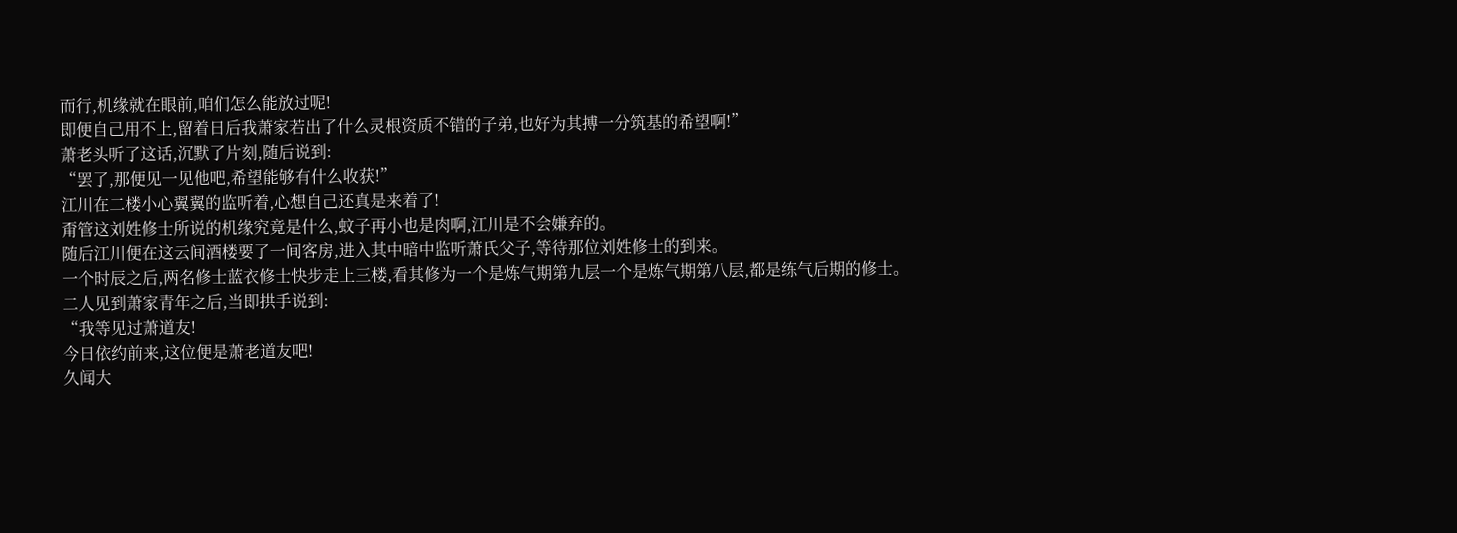而行,机缘就在眼前,咱们怎么能放过呢!
即便自己用不上,留着日后我萧家若出了什么灵根资质不错的子弟,也好为其搏一分筑基的希望啊!”
萧老头听了这话,沉默了片刻,随后说到:
“罢了,那便见一见他吧,希望能够有什么收获!”
江川在二楼小心翼翼的监听着,心想自己还真是来着了!
甭管这刘姓修士所说的机缘究竟是什么,蚊子再小也是肉啊,江川是不会嫌弃的。
随后江川便在这云间酒楼要了一间客房,进入其中暗中监听萧氏父子,等待那位刘姓修士的到来。
一个时辰之后,两名修士蓝衣修士快步走上三楼,看其修为一个是炼气期第九层一个是炼气期第八层,都是练气后期的修士。
二人见到萧家青年之后,当即拱手说到:
“我等见过萧道友!
今日依约前来,这位便是萧老道友吧!
久闻大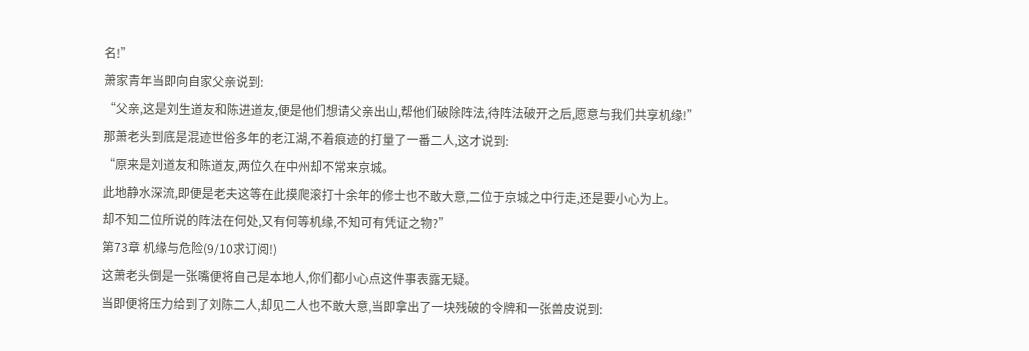名!”
萧家青年当即向自家父亲说到:
“父亲,这是刘生道友和陈进道友,便是他们想请父亲出山,帮他们破除阵法,待阵法破开之后,愿意与我们共享机缘!”
那萧老头到底是混迹世俗多年的老江湖,不着痕迹的打量了一番二人,这才说到:
“原来是刘道友和陈道友,两位久在中州却不常来京城。
此地静水深流,即便是老夫这等在此摸爬滚打十余年的修士也不敢大意,二位于京城之中行走,还是要小心为上。
却不知二位所说的阵法在何处,又有何等机缘,不知可有凭证之物?”
第73章 机缘与危险(9/10求订阅!)
这萧老头倒是一张嘴便将自己是本地人,你们都小心点这件事表露无疑。
当即便将压力给到了刘陈二人,却见二人也不敢大意,当即拿出了一块残破的令牌和一张兽皮说到: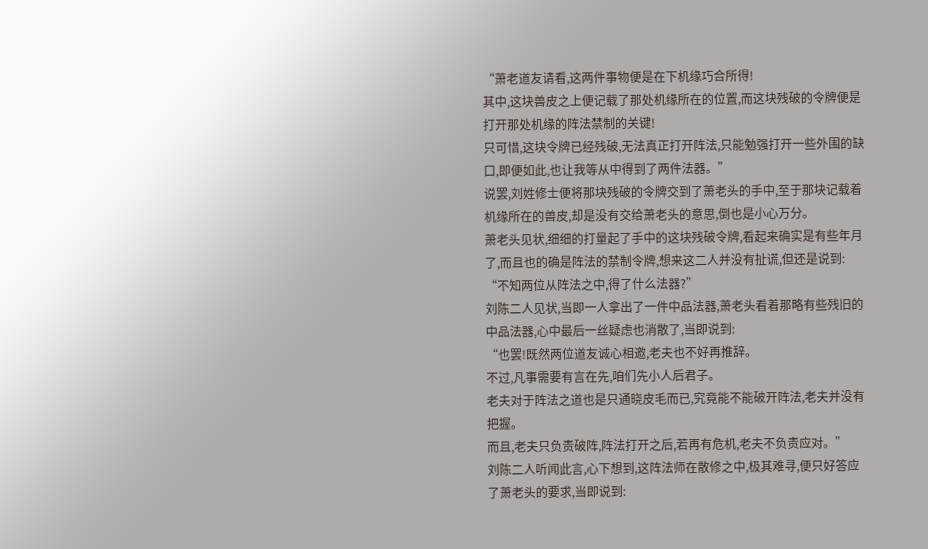“萧老道友请看,这两件事物便是在下机缘巧合所得!
其中,这块兽皮之上便记载了那处机缘所在的位置,而这块残破的令牌便是打开那处机缘的阵法禁制的关键!
只可惜,这块令牌已经残破,无法真正打开阵法,只能勉强打开一些外围的缺口,即便如此,也让我等从中得到了两件法器。”
说罢,刘姓修士便将那块残破的令牌交到了萧老头的手中,至于那块记载着机缘所在的兽皮,却是没有交给萧老头的意思,倒也是小心万分。
萧老头见状,细细的打量起了手中的这块残破令牌,看起来确实是有些年月了,而且也的确是阵法的禁制令牌,想来这二人并没有扯谎,但还是说到:
“不知两位从阵法之中,得了什么法器?”
刘陈二人见状,当即一人拿出了一件中品法器,萧老头看着那略有些残旧的中品法器,心中最后一丝疑虑也消散了,当即说到:
“也罢!既然两位道友诚心相邀,老夫也不好再推辞。
不过,凡事需要有言在先,咱们先小人后君子。
老夫对于阵法之道也是只通晓皮毛而已,究竟能不能破开阵法,老夫并没有把握。
而且,老夫只负责破阵,阵法打开之后,若再有危机,老夫不负责应对。”
刘陈二人听闻此言,心下想到,这阵法师在散修之中,极其难寻,便只好答应了萧老头的要求,当即说到: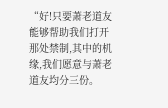“好!只要萧老道友能够帮助我们打开那处禁制,其中的机缘,我们愿意与萧老道友均分三份。